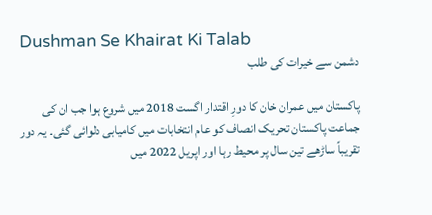Dushman Se Khairat Ki Talab
دشمن سے خیرات کی طلب

پاکستان میں عمران خان کا دورِ اقتدار اگست 2018 میں شروع ہوا جب ان کی جماعت پاکستان تحریک انصاف کو عام انتخابات میں کامیابی دلوائی گئی۔ یہ دور تقریباً ساڑھے تین سال پر محیط رہا اور اپریل 2022 میں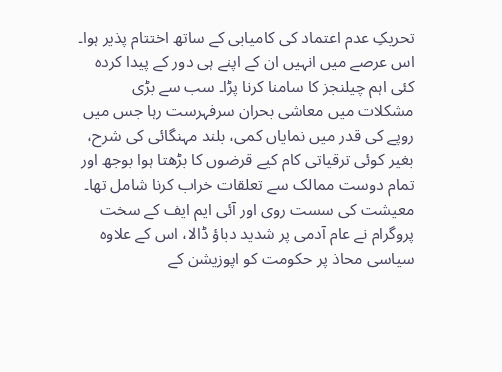تحریکِ عدم اعتماد کی کامیابی کے ساتھ اختتام پذیر ہوا۔ اس عرصے میں انہیں ان کے اپنے ہی دور کے پیدا کردہ کئی اہم چیلنجز کا سامنا کرنا پڑا۔ سب سے بڑی مشکلات میں معاشی بحران سرفہرست رہا جس میں روپے کی قدر میں نمایاں کمی، بلند مہنگائی کی شرح، بغیر کوئی ترقیاتی کام کیے قرضوں کا بڑھتا ہوا بوجھ اور تمام دوست ممالک سے تعلقات خراب کرنا شامل تھا۔
معیشت کی سست روی اور آئی ایم ایف کے سخت پروگرام نے عام آدمی پر شدید دباؤ ڈالا، اس کے علاوہ سیاسی محاذ پر حکومت کو اپوزیشن کے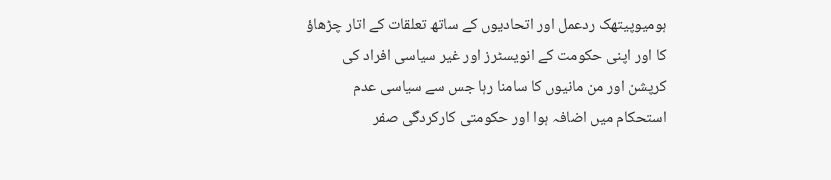ہومیوپیتھک ردعمل اور اتحادیوں کے ساتھ تعلقات کے اتار چڑھاؤ کا اور اپنی حکومت کے انویسٹرز اور غیر سیاسی افراد کی کرپشن اور من مانیوں کا سامنا رہا جس سے سیاسی عدم استحکام میں اضافہ ہوا اور حکومتی کارکردگی صفر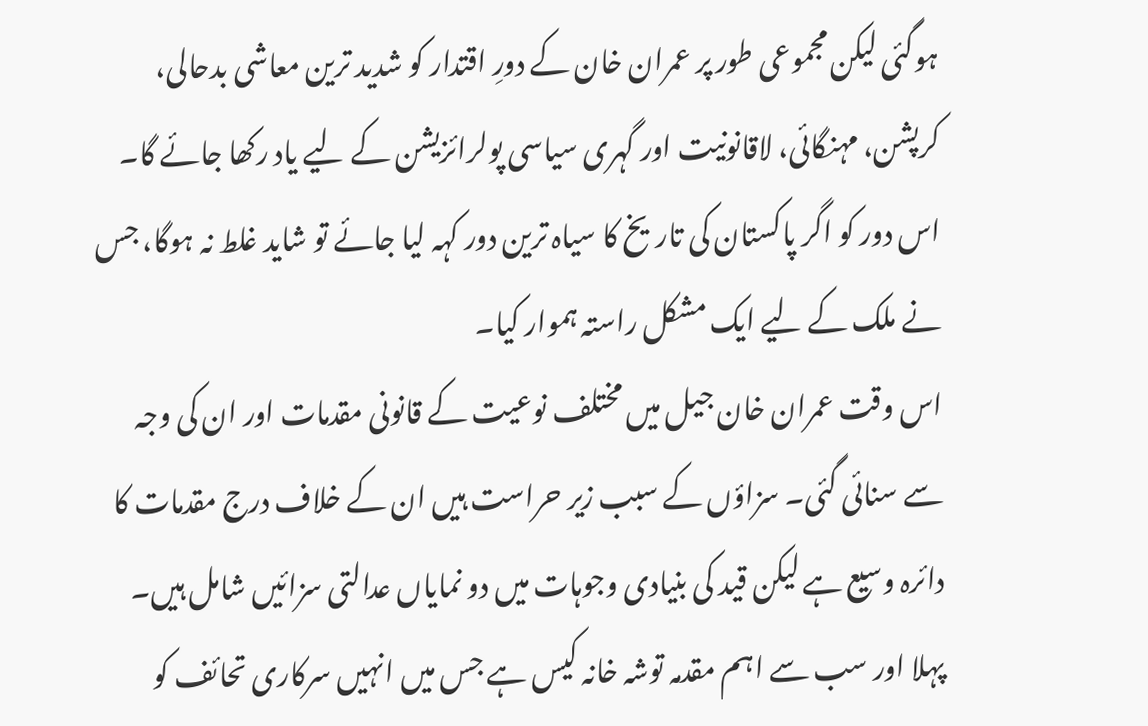ہوگئی لیکن مجموعی طور پر عمران خان کے دورِ اقتدار کو شدید ترین معاشی بدحالی، کرپشن، مہنگائی، لاقانونیت اور گہری سیاسی پولرائزیشن کے لیے یاد رکھا جائے گا۔
اس دور کو اگر پاکستان کی تاریخ کا سیاہ ترین دور کہہ لیا جائے تو شاید غلط نہ ہوگا، جس نے ملک کے لیے ایک مشکل راستہ ہموار کیا۔
اس وقت عمران خان جیل میں مختلف نوعیت کے قانونی مقدمات اور ان کی وجہ سے سنائی گئی۔ سزاؤں کے سبب زیر حراست ہیں ان کے خلاف درج مقدمات کا دائرہ وسیع ہے لیکن قید کی بنیادی وجوہات میں دو نمایاں عدالتی سزائیں شامل ہیں۔ پہلا اور سب سے اہم مقدمہ توشہ خانہ کیس ہے جس میں انہیں سرکاری تحائف کو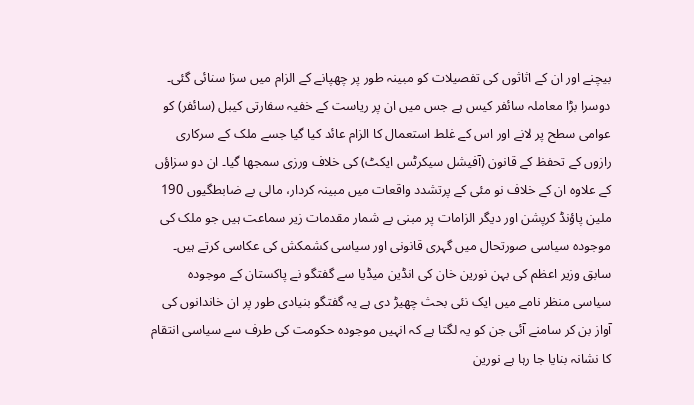بیچنے اور ان کے اثاثوں کی تفصیلات کو مبینہ طور پر چھپانے کے الزام میں سزا سنائی گئی۔ دوسرا بڑا معاملہ سائفر کیس ہے جس میں ان پر ریاست کے خفیہ سفارتی کیبل (سائفر) کو عوامی سطح پر لانے اور اس کے غلط استعمال کا الزام عائد کیا گیا جسے ملک کے سرکاری رازوں کے تحفظ کے قانون (آفیشل سیکرٹس ایکٹ) کی خلاف ورزی سمجھا گیا۔ ان دو سزاؤں کے علاوہ ان کے خلاف نو مئی کے پرتشدد واقعات میں مبینہ کردار، مالی بے ضابطگیوں 190 ملین پاؤنڈ کرپشن اور دیگر الزامات پر مبنی بے شمار مقدمات زیر سماعت ہیں جو ملک کی موجودہ سیاسی صورتحال میں گہری قانونی اور سیاسی کشمکش کی عکاسی کرتے ہیں۔
سابق وزیر اعظم کی بہن نورین خان کی انڈین میڈیا سے گفتگو نے پاکستان کے موجودہ سیاسی منظر نامے میں ایک نئی بحث چھیڑ دی ہے یہ گفتگو بنیادی طور پر ان خاندانوں کی آواز بن کر سامنے آئی جن کو یہ لگتا ہے کہ انہیں موجودہ حکومت کی طرف سے سیاسی انتقام کا نشانہ بنایا جا رہا ہے نورین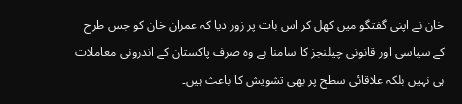خان نے اپنی گفتگو میں کھل کر اس بات پر زور دیا کہ عمران خان کو جس طرح کے سیاسی اور قانونی چیلنجز کا سامنا ہے وہ صرف پاکستان کے اندرونی معاملات ہی نہیں بلکہ علاقائی سطح پر بھی تشویش کا باعث ہیں۔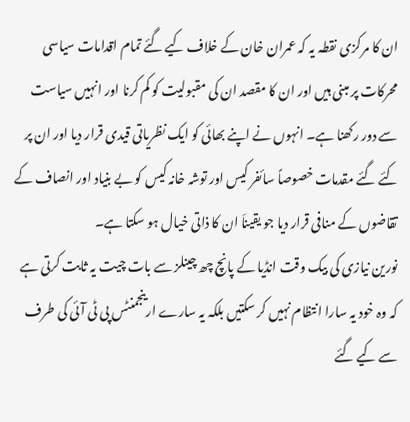ان کا مرکزی نقطہ یہ کہ عمران خان کے خلاف کیے گئے تمام اقدامات سیاسی محرکات پر مبنی ہیں اور ان کا مقصد ان کی مقبولیت کو کم کرنا اور انہیں سیاست سے دور رکھنا ہے۔ انہوں نے اپنے بھائی کو ایک نظریاتی قیدی قرار دیا اور ان پر کئے گئے مقدمات خصوصاً سائفر کیس اور توشہ خانہ کیس کو بے بنیاد اور انصاف کے تقاضوں کے منافی قرار دیا جو یقیناَ ان کا ذاتی خیال ہو سکتا ہے۔
نورین نیازی کی بیک وقت انڈیا کے پانچ چھ چینلز سے بات چیت یہ ثابت کرتی ہے کہ وہ خود یہ سارا انتظام نہیں کر سکتیں بلکہ یہ سارے ارینجمنٹس پی ٹی آئی کی طرف سے کیے گئے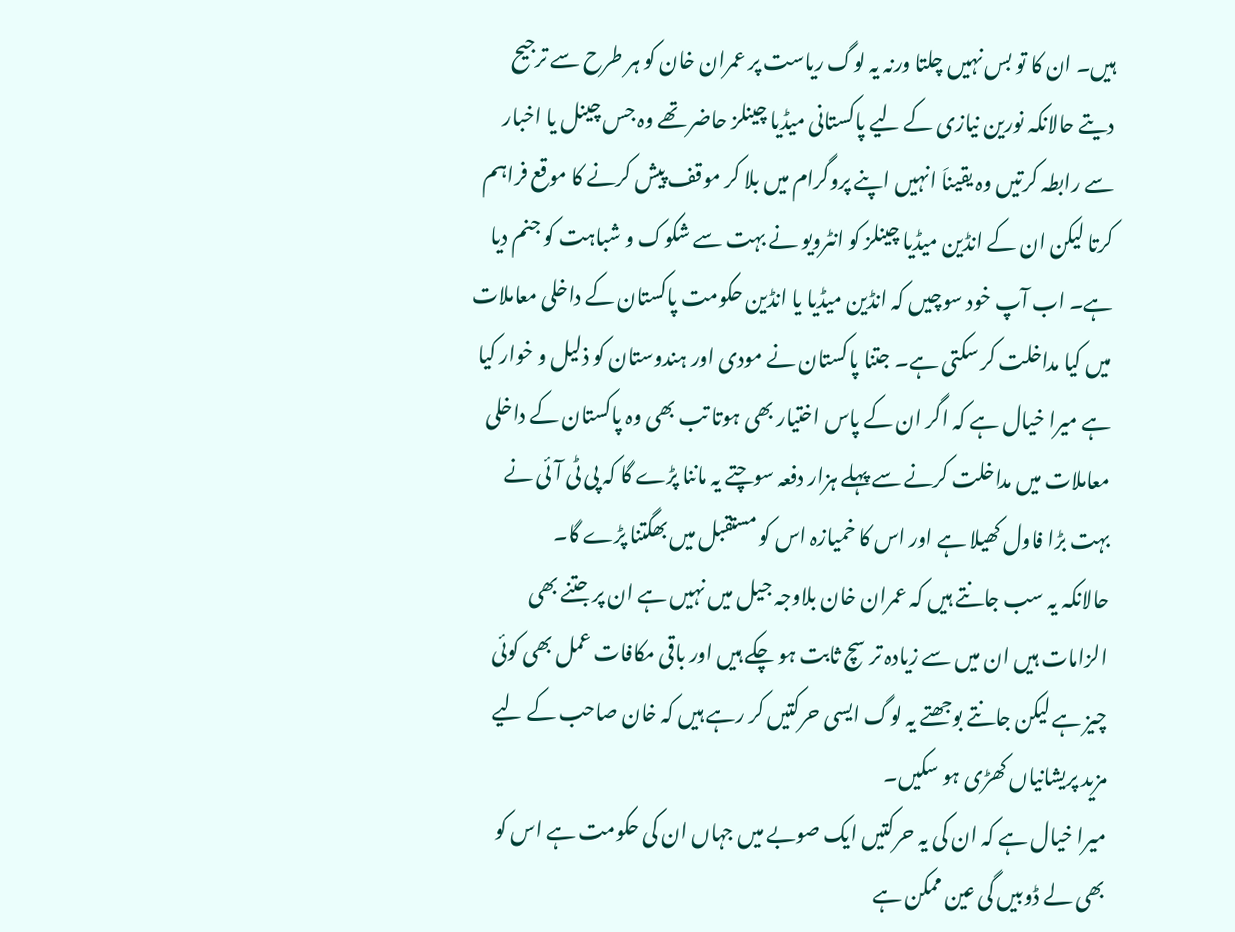ہیں۔ ان کا تو بس نہیں چلتا ورنہ یہ لوگ ریاست پر عمران خان کو ہر طرح سے ترجیح دیتے حالانکہ نورین نیازی کے لیے پاکستانی میڈیا چینلز حاضر تھے وہ جس چینل یا اخبار سے رابطہ کرتیں وہ یقیناَ انہیں اپنے پروگرام میں بلا کر موقف پیش کرنے کا موقع فراہم کرتا لیکن ان کے انڈین میڈیا چینلز کو انٹرویو نے بہت سے شکوک و شباہت کو جنم دیا ہے۔ اب آپ خود سوچیں کہ انڈین میڈیا یا انڈین حکومت پاکستان کے داخلی معاملات میں کیا مداخلت کر سکتی ہے۔ جتنا پاکستان نے مودی اور ہندوستان کو ذلیل و خوار کیا ہے میرا خیال ہے کہ اگر ان کے پاس اختیار بھی ہوتا تب بھی وہ پاکستان کے داخلی معاملات میں مداخلت کرنے سے پہلے ہزار دفعہ سوچتے یہ ماننا پڑے گا کہ پی ٹی آئی نے بہت بڑا فاول کھیلا ہے اور اس کا خمیازہ اس کو مستقبل میں بھگتنا پڑے گا۔
حالانکہ یہ سب جانتے ہیں کہ عمران خان بلاوجہ جیل میں نہیں ہے ان پر جتنے بھی الزامات ہیں ان میں سے زیادہ تر سچ ثابت ہو چکے ہیں اور باقی مکافات عمل بھی کوئی چیز ہے لیکن جانتے بوجھتے یہ لوگ ایسی حرکتیں کر رہے ہیں کہ خان صاحب کے لیے مزید پریشانیاں کھڑی ہو سکیں۔
میرا خیال ہے کہ ان کی یہ حرکتیں ایک صوبے میں جہاں ان کی حکومت ہے اس کو بھی لے ڈوبیں گی عین ممکن ہے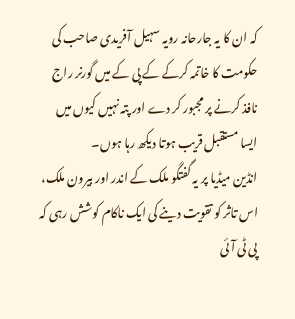کہ ان کا یہ جارحانہ رویہ سہیل آفریدی صاحب کی حکومت کا خاتمہ کرکے کے پی کے میں گورنر راج نافذ کرنے پر مجبور کر دے اور پتہ نہیں کیوں میں ایسا مستقبل قریب ہوتا دیکھ رہا ہوں۔
انڈین میڈیا پر یہ گفتگو ملک کے اندر اور بیرون ملک، اس تاثر کو تقویت دینے کی ایک ناکام کوشش رہی کہ پی ٹی آئی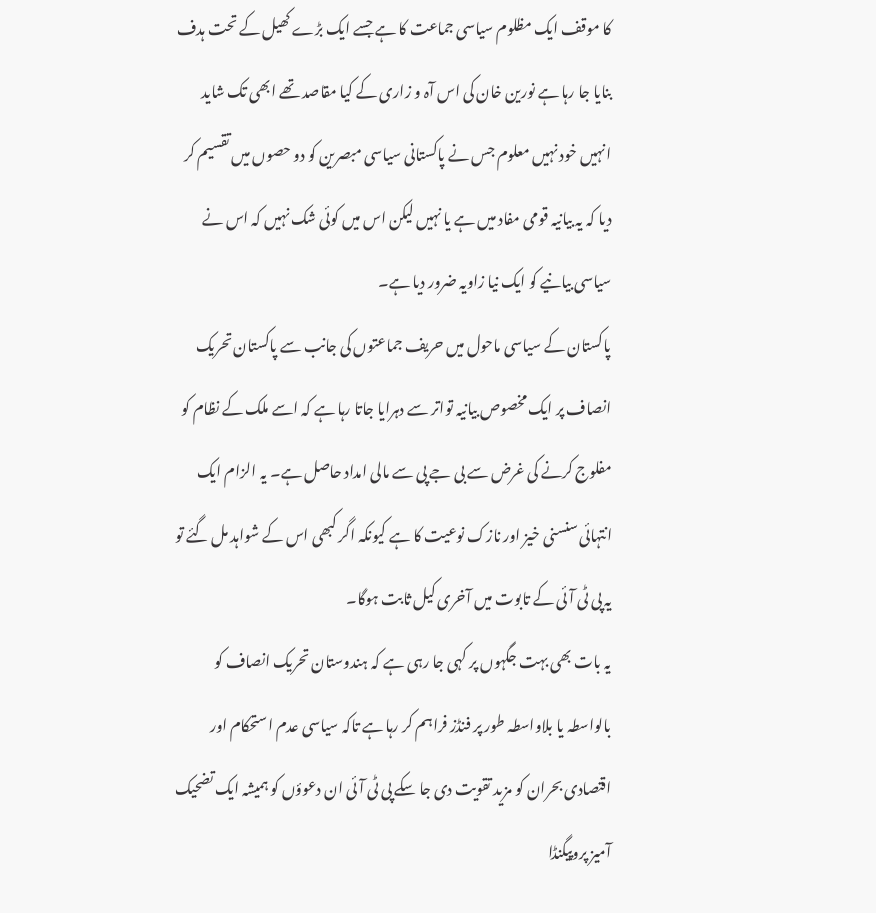کا موقف ایک مظلوم سیاسی جماعت کا ہے جسے ایک بڑے کھیل کے تحت ہدف بنایا جا رہا ہے نورین خان کی اس آہ و زاری کے کیا مقاصد تھے ابھی تک شاید انہیں خود نہیں معلوم جس نے پاکستانی سیاسی مبصرین کو دو حصوں میں تقسیم کر دیا کہ یہ بیانیہ قومی مفاد میں ہے یا نہیں لیکن اس میں کوئی شک نہیں کہ اس نے سیاسی بیانیے کو ایک نیا زاویہ ضرور دیا ہے۔
پاکستان کے سیاسی ماحول میں حریف جماعتوں کی جانب سے پاکستان تحریک انصاف پر ایک مخصوص بیانیہ تواتر سے دہرایا جاتا رہا ہے کہ اسے ملک کے نظام کو مفلوج کرنے کی غرض سے بی جے پی سے مالی امداد حاصل ہے۔ یہ الزام ایک انتہائی سنسنی خیز اور نازک نوعیت کا ہے کیونکہ اگر کبھی اس کے شواہد مل گئے تو یہ پی ٹی آئی کے تابوت میں آخری کیل ثابت ہوگا۔
یہ بات بھی بہت جگہوں پر کہی جا رہی ہے کہ ہندوستان تحریک انصاف کو بالواسطہ یا بلاواسطہ طور پر فنڈز فراہم کر رہا ہے تاکہ سیاسی عدم استحکام اور اقتصادی بحران کو مزید تقویت دی جا سکے پی ٹی آئی ان دعوؤں کو ہمیشہ ایک تضحیک آمیز پروپیگنڈا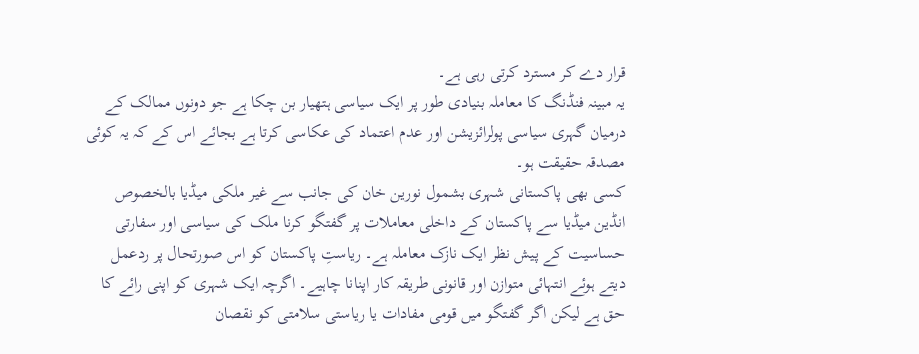قرار دے کر مسترد کرتی رہی ہے۔
یہ مبینہ فنڈنگ کا معاملہ بنیادی طور پر ایک سیاسی ہتھیار بن چکا ہے جو دونوں ممالک کے درمیان گہری سیاسی پولرائزیشن اور عدم اعتماد کی عکاسی کرتا ہے بجائے اس کے کہ یہ کوئی مصدقہ حقیقت ہو۔
کسی بھی پاکستانی شہری بشمول نورین خان کی جانب سے غیر ملکی میڈیا بالخصوص انڈین میڈیا سے پاکستان کے داخلی معاملات پر گفتگو کرنا ملک کی سیاسی اور سفارتی حساسیت کے پیش نظر ایک نازک معاملہ ہے۔ ریاستِ پاکستان کو اس صورتحال پر ردعمل دیتے ہوئے انتہائی متوازن اور قانونی طریقہ کار اپنانا چاہیے۔ اگرچہ ایک شہری کو اپنی رائے کا حق ہے لیکن اگر گفتگو میں قومی مفادات یا ریاستی سلامتی کو نقصان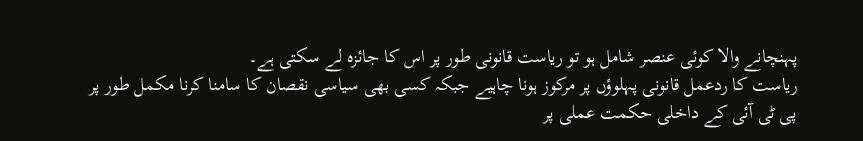پہنچانے والا کوئی عنصر شامل ہو تو ریاست قانونی طور پر اس کا جائزہ لے سکتی ہے۔
ریاست کا ردعمل قانونی پہلوؤں پر مرکوز ہونا چاہیے جبکہ کسی بھی سیاسی نقصان کا سامنا کرنا مکمل طور پر پی ٹی آئی کے داخلی حکمت عملی پر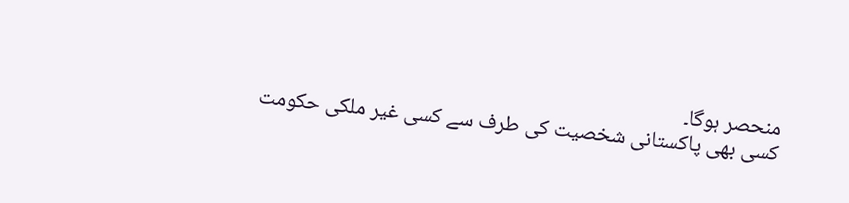منحصر ہوگا۔
کسی بھی پاکستانی شخصیت کی طرف سے کسی غیر ملکی حکومت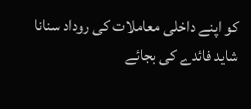کو اپنے داخلی معاملات کی روداد سنانا شاید فائدے کی بجائے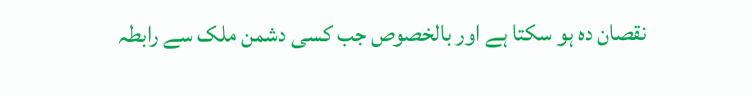نقصان دہ ہو سکتا ہے اور بالخصوص جب کسی دشمن ملک سے رابطہ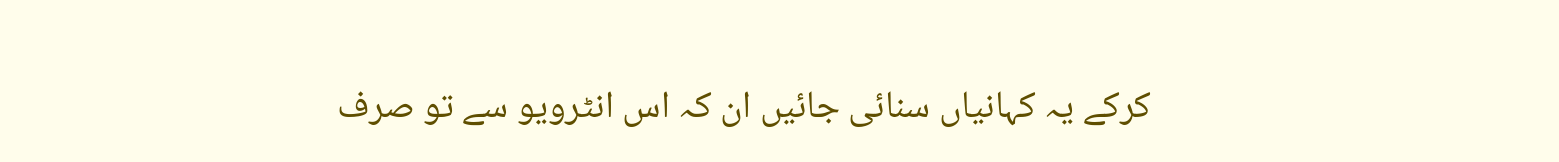کرکے یہ کہانیاں سنائی جائیں ان کہ اس انٹرویو سے تو صرف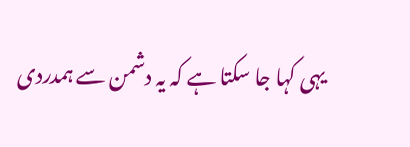یہی کہا جا سکتا ہے کہ یہ دشمن سے ہمدردی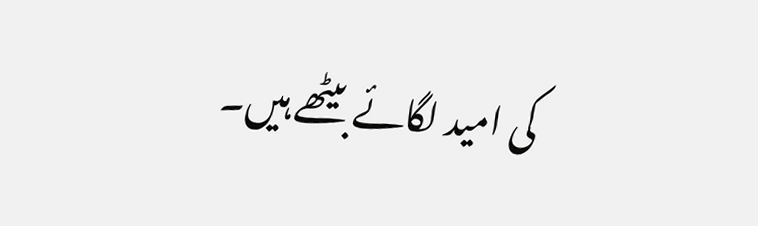کی امید لگائے بیٹھے ہیں۔